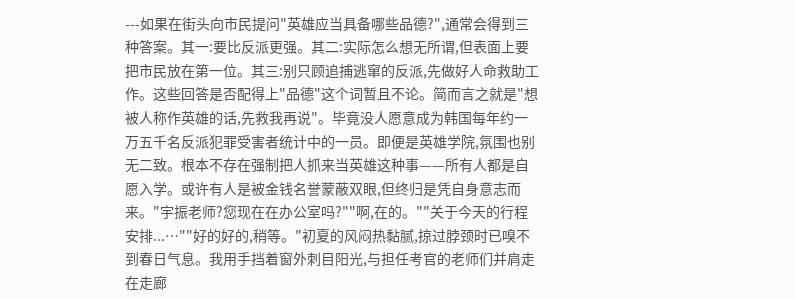---如果在街头向市民提问"英雄应当具备哪些品德?",通常会得到三种答案。其一:要比反派更强。其二:实际怎么想无所谓,但表面上要把市民放在第一位。其三:别只顾追捕逃窜的反派,先做好人命救助工作。这些回答是否配得上"品德"这个词暂且不论。简而言之就是"想被人称作英雄的话,先救我再说"。毕竟没人愿意成为韩国每年约一万五千名反派犯罪受害者统计中的一员。即便是英雄学院,氛围也别无二致。根本不存在强制把人抓来当英雄这种事——所有人都是自愿入学。或许有人是被金钱名誉蒙蔽双眼,但终归是凭自身意志而来。"宇振老师?您现在在办公室吗?""啊,在的。""关于今天的行程安排...…""好的好的,稍等。"初夏的风闷热黏腻,掠过脖颈时已嗅不到春日气息。我用手挡着窗外刺目阳光,与担任考官的老师们并肩走在走廊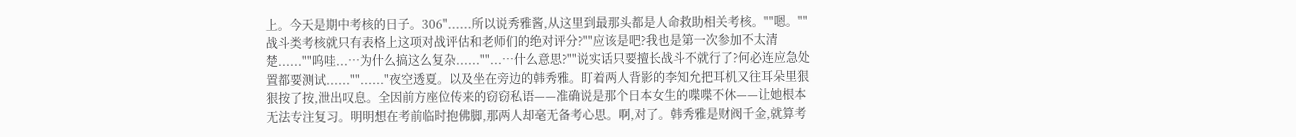上。今天是期中考核的日子。306"......所以说秀雅酱,从这里到最那头都是人命救助相关考核。""嗯。""战斗类考核就只有表格上这项对战评估和老师们的绝对评分?""应该是吧?我也是第一次参加不太清楚......""呜哇...…为什么搞这么复杂......""...…什么意思?""说实话只要擅长战斗不就行了?何必连应急处置都要测试......""......"夜空透夏。以及坐在旁边的韩秀雅。盯着两人背影的李知允把耳机又往耳朵里狠狠按了按,泄出叹息。全因前方座位传来的窃窃私语——准确说是那个日本女生的喋喋不休——让她根本无法专注复习。明明想在考前临时抱佛脚,那两人却毫无备考心思。啊,对了。韩秀雅是财阀千金,就算考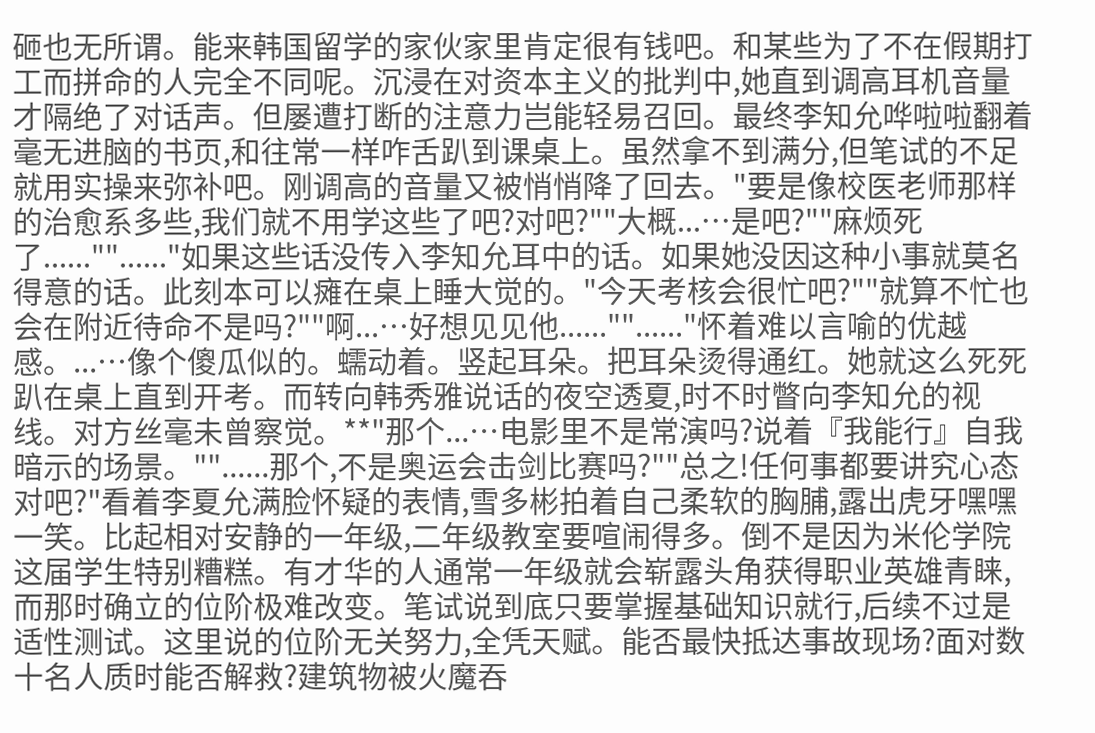砸也无所谓。能来韩国留学的家伙家里肯定很有钱吧。和某些为了不在假期打工而拼命的人完全不同呢。沉浸在对资本主义的批判中,她直到调高耳机音量才隔绝了对话声。但屡遭打断的注意力岂能轻易召回。最终李知允哗啦啦翻着毫无进脑的书页,和往常一样咋舌趴到课桌上。虽然拿不到满分,但笔试的不足就用实操来弥补吧。刚调高的音量又被悄悄降了回去。"要是像校医老师那样的治愈系多些,我们就不用学这些了吧?对吧?""大概...…是吧?""麻烦死了......""......"如果这些话没传入李知允耳中的话。如果她没因这种小事就莫名得意的话。此刻本可以瘫在桌上睡大觉的。"今天考核会很忙吧?""就算不忙也会在附近待命不是吗?""啊...…好想见见他......""......"怀着难以言喻的优越感。...…像个傻瓜似的。蠕动着。竖起耳朵。把耳朵烫得通红。她就这么死死趴在桌上直到开考。而转向韩秀雅说话的夜空透夏,时不时瞥向李知允的视线。对方丝毫未曾察觉。**"那个...…电影里不是常演吗?说着『我能行』自我暗示的场景。""......那个,不是奥运会击剑比赛吗?""总之!任何事都要讲究心态对吧?"看着李夏允满脸怀疑的表情,雪多彬拍着自己柔软的胸脯,露出虎牙嘿嘿一笑。比起相对安静的一年级,二年级教室要喧闹得多。倒不是因为米伦学院这届学生特别糟糕。有才华的人通常一年级就会崭露头角获得职业英雄青睐,而那时确立的位阶极难改变。笔试说到底只要掌握基础知识就行,后续不过是适性测试。这里说的位阶无关努力,全凭天赋。能否最快抵达事故现场?面对数十名人质时能否解救?建筑物被火魔吞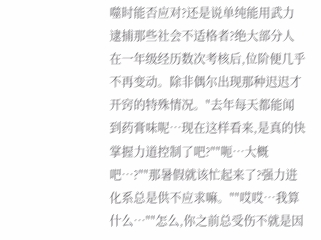噬时能否应对?还是说单纯能用武力逮捕那些社会不适格者?绝大部分人在一年级经历数次考核后,位阶便几乎不再变动。除非偶尔出现那种迟迟才开窍的特殊情况。"去年每天都能闻到药膏味呢…现在这样看来,是真的快掌握力道控制了吧?""呃…大概吧…?""那暑假就该忙起来了?强力进化系总是供不应求嘛。""哎哎…我算什么…""怎么,你之前总受伤不就是因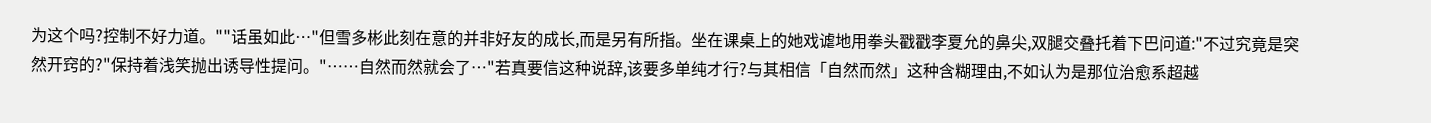为这个吗?控制不好力道。""话虽如此…"但雪多彬此刻在意的并非好友的成长,而是另有所指。坐在课桌上的她戏谑地用拳头戳戳李夏允的鼻尖,双腿交叠托着下巴问道:"不过究竟是突然开窍的?"保持着浅笑抛出诱导性提问。"……自然而然就会了…"若真要信这种说辞,该要多单纯才行?与其相信「自然而然」这种含糊理由,不如认为是那位治愈系超越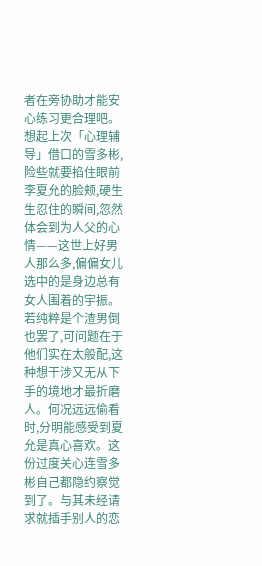者在旁协助才能安心练习更合理吧。想起上次「心理辅导」借口的雪多彬,险些就要掐住眼前李夏允的脸颊,硬生生忍住的瞬间,忽然体会到为人父的心情——这世上好男人那么多,偏偏女儿选中的是身边总有女人围着的宇振。若纯粹是个渣男倒也罢了,可问题在于他们实在太般配,这种想干涉又无从下手的境地才最折磨人。何况远远偷看时,分明能感受到夏允是真心喜欢。这份过度关心连雪多彬自己都隐约察觉到了。与其未经请求就插手别人的恋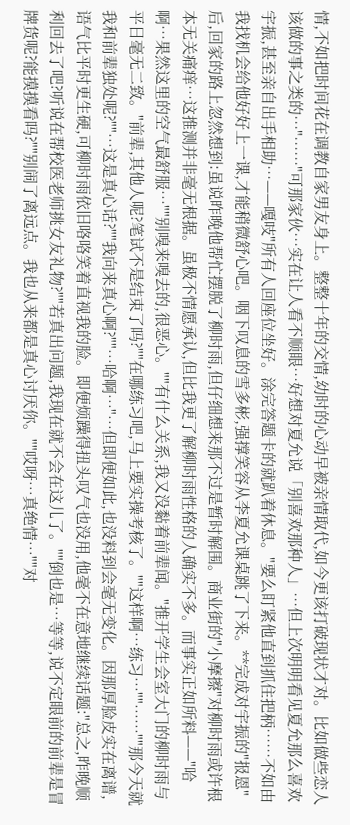情,不如把时间花在调教自家男友身上。整整十年的交情,幼时的心动早被亲情取代,如今更该打破现状才对。比如做些恋人该做的事之类的…"……"可那家伙…实在让人看不顺眼…好想对夏允说「别喜欢那种人」…但上次明明看见夏允那么喜欢宇振,甚至亲自出手相助…——嘎吱"所有人回座位坐好。涂完答题卡的就趴着休息。"要么盯紧他直到抓住把柄……不如由我找机会给他好好上一课,才能稍微舒心吧。咽下叹息的雪多彬,强撑笑容从李夏允课桌跳了下来。**完成对宇振的"报恩"后,回家的路上忽然想到:虽说昨晚他帮忙摆脱了柳时雨,但仔细想来那不过是暂时解围。商业街的"小摩擦"对柳时雨或许根本无关痛痒…这推测并非毫无根据。虽极不情愿承认,但比我更了解柳时雨性格的人确实不多。而事实正如所料——"哈啊…果然这里的空气最舒服…""别嗅来嗅去的,很恶心。""有什么关系,我又没黏着前辈闻。"推开学生会室大门的柳时雨与平日毫无二致。"前辈,其他人呢?笔试不是结束了吗?""在哪练习吧,马上要实操考核了。""这样啊…练习…""……""那今天就我和前辈独处呢?""…这是真心话?""我向来真心啊?""…哈啊…"…但即便如此,也没料到会毫无变化。因那厚脸皮实在离谱,语气比平时更生硬,可柳时雨依旧咯咯笑着直视我的脸。即便烦躁得扭头叹气也没用,他毫不在意地继续话题:"总之,昨晚顺利回去了吧?听说在帮校医老师挑女友礼物?""若真出问题,我现在就不会在这儿了。""倒也是…等等,说不定眼前的前辈是冒牌货呢?能摸摸看吗?""别闹了离远点。我也从来都是真心讨厌你。""哎呀…真绝情…""对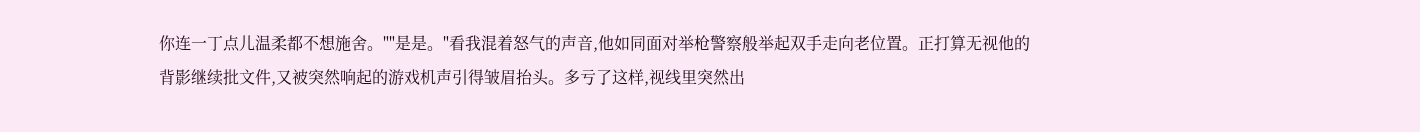你连一丁点儿温柔都不想施舍。""是是。"看我混着怒气的声音,他如同面对举枪警察般举起双手走向老位置。正打算无视他的背影继续批文件,又被突然响起的游戏机声引得皱眉抬头。多亏了这样,视线里突然出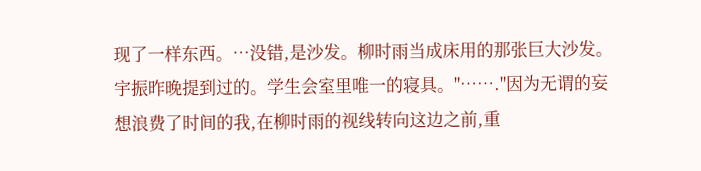现了一样东西。…没错,是沙发。柳时雨当成床用的那张巨大沙发。宇振昨晚提到过的。学生会室里唯一的寝具。"……."因为无谓的妄想浪费了时间的我,在柳时雨的视线转向这边之前,重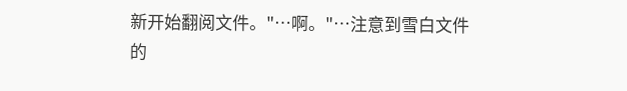新开始翻阅文件。"…啊。"…注意到雪白文件的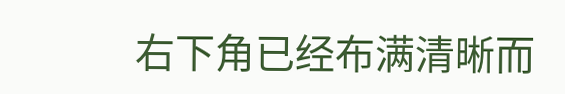右下角已经布满清晰而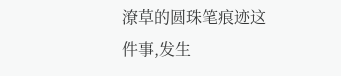潦草的圆珠笔痕迹这件事,发生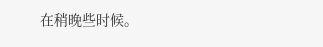在稍晚些时候。